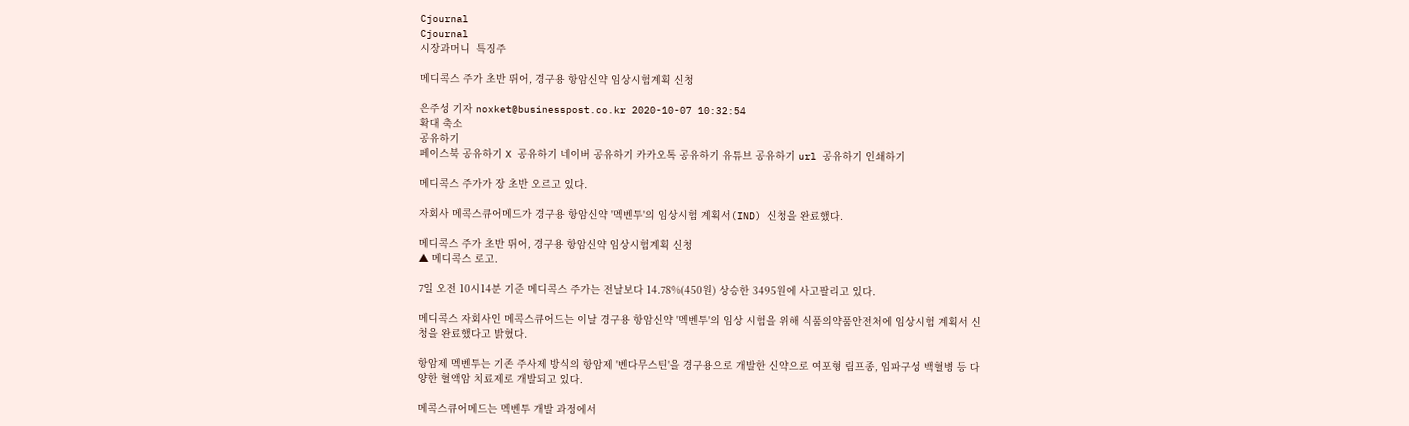Cjournal
Cjournal
시장과머니  특징주

메디콕스 주가 초반 뛰어, 경구용 항암신약 임상시험계획 신청

은주성 기자 noxket@businesspost.co.kr 2020-10-07 10:32:54
확대 축소
공유하기
페이스북 공유하기 X 공유하기 네이버 공유하기 카카오톡 공유하기 유튜브 공유하기 url 공유하기 인쇄하기

메디콕스 주가가 장 초반 오르고 있다.

자회사 메콕스큐어메드가 경구용 항암신약 '멕벤투'의 임상시험 계획서(IND) 신청을 완료했다.

메디콕스 주가 초반 뛰어, 경구용 항암신약 임상시험계획 신청
▲ 메디콕스 로고.

7일 오전 10시14분 기준 메디콕스 주가는 전날보다 14.78%(450원) 상승한 3495원에 사고팔리고 있다.

메디콕스 자회사인 메콕스큐어드는 이날 경구용 항암신약 '멕벤투'의 임상 시험을 위해 식품의약품안전처에 임상시험 계획서 신청을 완료했다고 밝혔다.

항암제 멕벤투는 기존 주사제 방식의 항암제 '벤다무스틴'을 경구용으로 개발한 신약으로 여포형 림프종, 임파구성 백혈병 등 다양한 혈액암 치료제로 개발되고 있다.

메콕스큐어메드는 멕벤투 개발 과정에서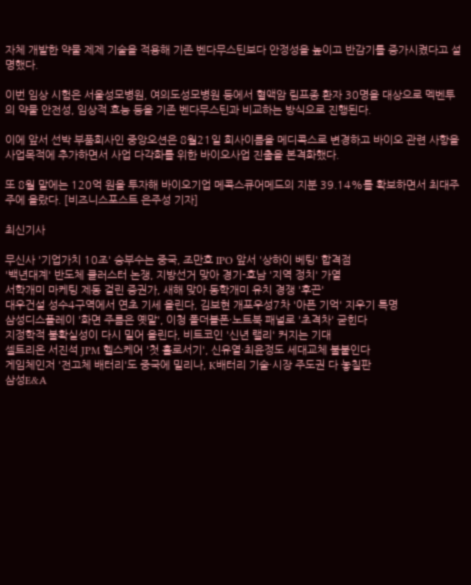자체 개발한 약물 제제 기술을 적용해 기존 벤다무스틴보다 안정성을 높이고 반감기를 증가시켰다고 설명했다.

이번 임상 시험은 서울성모병원, 여의도성모병원 등에서 혈액암 림프종 환자 30명을 대상으로 멕벤투의 약물 안전성, 임상적 효능 등을 기존 벤다무스틴과 비교하는 방식으로 진행된다.

이에 앞서 선박 부품회사인 중앙오션은 8월21일 회사이름을 메디콕스로 변경하고 바이오 관련 사항을 사업목적에 추가하면서 사업 다각화를 위한 바이오사업 진출을 본격화했다.

또 8월 말에는 120억 원을 투자해 바이오기업 메콕스큐어메드의 지분 39.14%를 확보하면서 최대주주에 올랐다. [비즈니스포스트 은주성 기자]

최신기사

무신사 '기업가치 10조' 승부수는 중국, 조만호 IPO 앞서 '상하이 베팅' 합격점
'백년대계' 반도체 클러스터 논쟁, 지방선거 맞아 경기-호남 '지역 정치' 가열
서학개미 마케팅 제동 걸린 증권가, 새해 맞아 동학개미 유치 경쟁 '후끈'
대우건설 성수4구역에서 연초 기세 올린다, 김보현 개포우성7차 '아픈 기억' 지우기 특명
삼성디스플레이 '화면 주름은 옛말', 이청 폴더블폰·노트북 패널로 '초격차' 굳힌다
지정학적 불확실성이 다시 밀어 올린다, 비트코인 '신년 랠리' 커지는 기대
셀트리온 서진석 JPM 헬스케어 '첫 홀로서기', 신유열·최윤정도 세대교체 불붙인다
게임체인저 '전고체 배터리'도 중국에 밀리나, K배터리 기술·시장 주도권 다 놓칠판
삼성E&A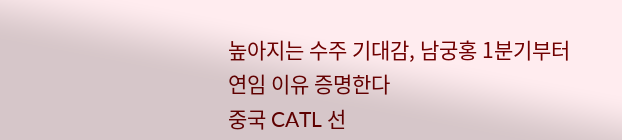높아지는 수주 기대감, 남궁홍 1분기부터 연임 이유 증명한다
중국 CATL 선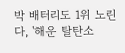박 배터리도 1위 노린다, '해운 탈탄소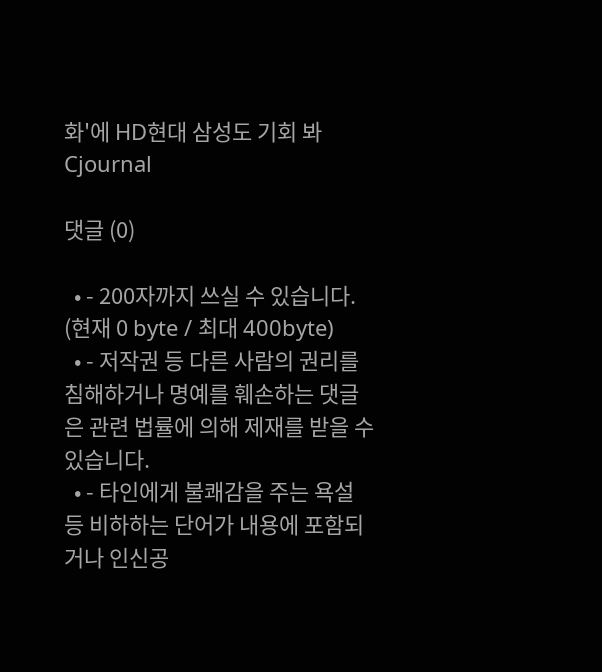화'에 HD현대 삼성도 기회 봐
Cjournal

댓글 (0)

  • - 200자까지 쓰실 수 있습니다. (현재 0 byte / 최대 400byte)
  • - 저작권 등 다른 사람의 권리를 침해하거나 명예를 훼손하는 댓글은 관련 법률에 의해 제재를 받을 수 있습니다.
  • - 타인에게 불쾌감을 주는 욕설 등 비하하는 단어가 내용에 포함되거나 인신공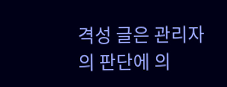격성 글은 관리자의 판단에 의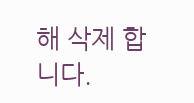해 삭제 합니다.